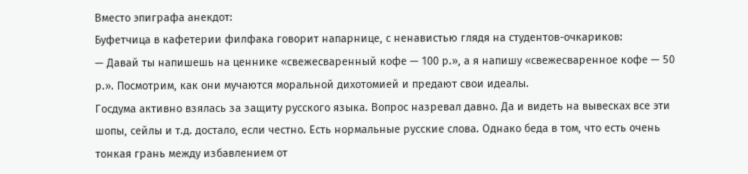Вместо эпиграфа анекдот:
Буфетчица в кафетерии филфака говорит напарнице, с ненавистью глядя на студентов-очкариков:
— Давай ты напишешь на ценнике «свежесваренный кофе — 100 р.», а я напишу «свежесваренное кофе — 50 р.». Посмотрим, как они мучаются моральной дихотомией и предают свои идеалы.
Госдума активно взялась за защиту русского языка. Вопрос назревал давно. Да и видеть на вывесках все эти шопы, сейлы и т.д. достало, если честно. Есть нормальные русские слова. Однако беда в том, что есть очень тонкая грань между избавлением от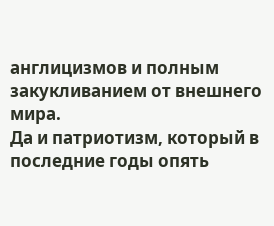англицизмов и полным закукливанием от внешнего мира.
Да и патриотизм, который в последние годы опять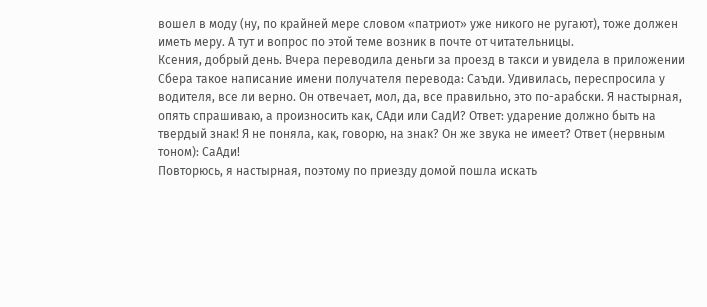вошел в моду (ну, по крайней мере словом «патриот» уже никого не ругают), тоже должен иметь меру. А тут и вопрос по этой теме возник в почте от читательницы.
Ксения, добрый день. Вчера переводила деньги за проезд в такси и увидела в приложении Сбера такое написание имени получателя перевода: Саъди. Удивилась, переспросила у водителя, все ли верно. Он отвечает, мол, да, все правильно, это по-арабски. Я настырная, опять спрашиваю, а произносить как, САди или СадИ? Ответ: ударение должно быть на твердый знак! Я не поняла, как, говорю, на знак? Он же звука не имеет? Ответ (нервным тоном): СаАди!
Повторюсь, я настырная, поэтому по приезду домой пошла искать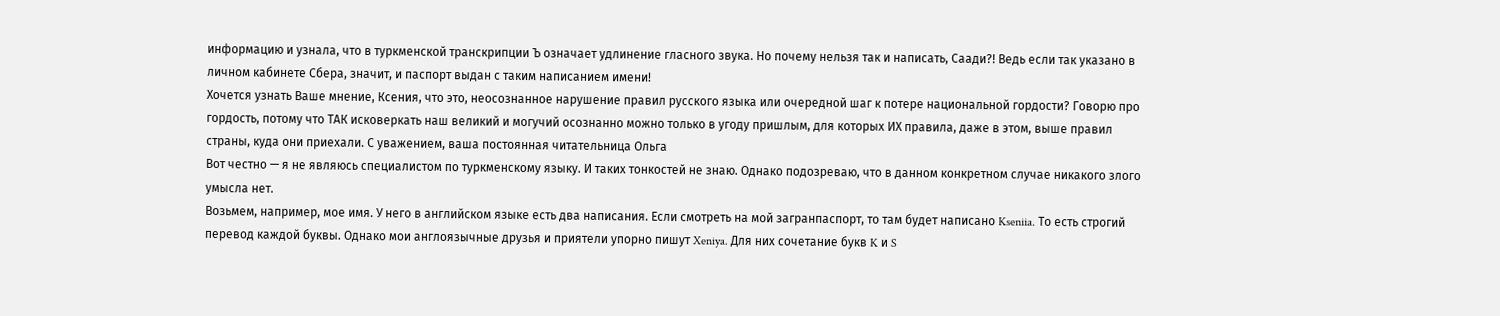информацию и узнала, что в туркменской транскрипции Ъ означает удлинение гласного звука. Но почему нельзя так и написать, Саади?! Ведь если так указано в личном кабинете Сбера, значит, и паспорт выдан с таким написанием имени!
Хочется узнать Ваше мнение, Ксения, что это, неосознанное нарушение правил русского языка или очередной шаг к потере национальной гордости? Говорю про гордость, потому что ТАК исковеркать наш великий и могучий осознанно можно только в угоду пришлым, для которых ИХ правила, даже в этом, выше правил страны, куда они приехали. С уважением, ваша постоянная читательница Ольга
Вот честно — я не являюсь специалистом по туркменскому языку. И таких тонкостей не знаю. Однако подозреваю, что в данном конкретном случае никакого злого умысла нет.
Возьмем, например, мое имя. У него в английском языке есть два написания. Если смотреть на мой загранпаспорт, то там будет написано Kseniia. То есть строгий перевод каждой буквы. Однако мои англоязычные друзья и приятели упорно пишут Xeniya. Для них сочетание букв K и S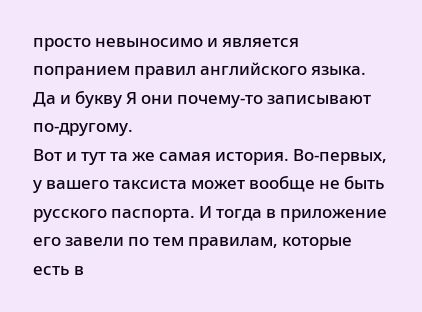просто невыносимо и является попранием правил английского языка. Да и букву Я они почему-то записывают по-другому.
Вот и тут та же самая история. Во-первых, у вашего таксиста может вообще не быть русского паспорта. И тогда в приложение его завели по тем правилам, которые есть в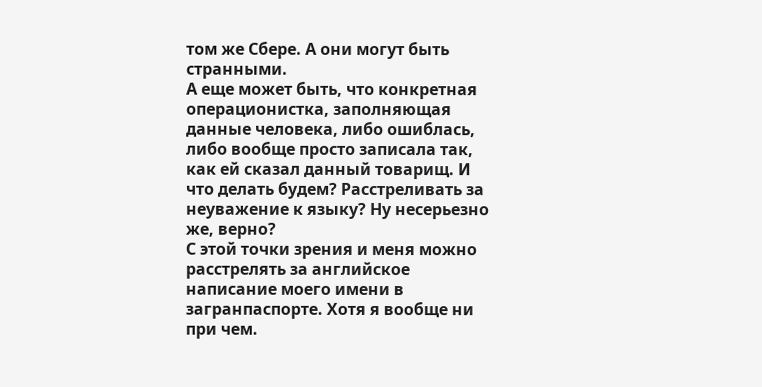том же Сбере. А они могут быть странными.
А еще может быть, что конкретная операционистка, заполняющая данные человека, либо ошиблась, либо вообще просто записала так, как ей сказал данный товарищ. И что делать будем? Расстреливать за неуважение к языку? Ну несерьезно же, верно?
С этой точки зрения и меня можно расстрелять за английское написание моего имени в загранпаспорте. Хотя я вообще ни при чем.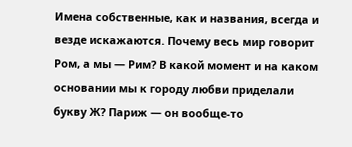Имена собственные, как и названия, всегда и везде искажаются. Почему весь мир говорит Ром, а мы — Рим? В какой момент и на каком основании мы к городу любви приделали букву Ж? Париж — он вообще-то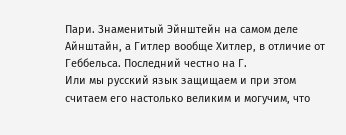Пари. Знаменитый Эйнштейн на самом деле Айнштайн, а Гитлер вообще Хитлер, в отличие от Геббельса. Последний честно на Г.
Или мы русский язык защищаем и при этом считаем его настолько великим и могучим, что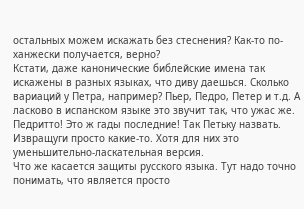остальных можем искажать без стеснения? Как-то по-ханжески получается, верно?
Кстати, даже канонические библейские имена так искажены в разных языках, что диву даешься. Сколько вариаций у Петра, например? Пьер, Педро, Петер и т.д. А ласково в испанском языке это звучит так, что ужас же. Педритто! Это ж гады последние! Так Петьку назвать. Извращуги просто какие-то. Хотя для них это уменьшительно-ласкательная версия.
Что же касается защиты русского языка. Тут надо точно понимать, что является просто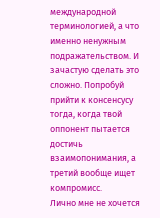международной терминологией, а что именно ненужным подражательством. И зачастую сделать это сложно. Попробуй прийти к консенсусу тогда, когда твой оппонент пытается достичь взаимопонимания, а третий вообще ищет компромисс.
Лично мне не хочется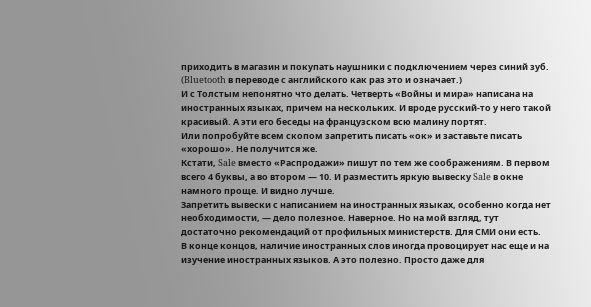приходить в магазин и покупать наушники с подключением через синий зуб. (Bluetooth в переводе с английского как раз это и означает.)
И с Толстым непонятно что делать. Четверть «Войны и мира» написана на иностранных языках, причем на нескольких. И вроде русский-то у него такой красивый. А эти его беседы на французском всю малину портят.
Или попробуйте всем скопом запретить писать «ок» и заставьте писать «хорошо». Не получится же.
Кстати, Sale вместо «Распродажи» пишут по тем же соображениям. В первом всего 4 буквы, а во втором — 10. И разместить яркую вывеску Sale в окне намного проще. И видно лучше.
Запретить вывески с написанием на иностранных языках, особенно когда нет необходимости, — дело полезное. Наверное. Но на мой взгляд, тут достаточно рекомендаций от профильных министерств. Для СМИ они есть.
В конце концов, наличие иностранных слов иногда провоцирует нас еще и на изучение иностранных языков. А это полезно. Просто даже для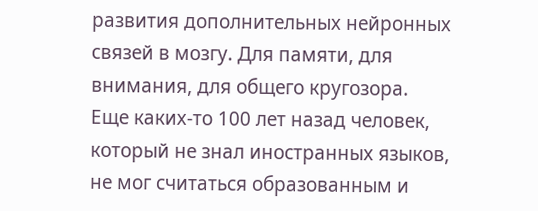развития дополнительных нейронных связей в мозгу. Для памяти, для внимания, для общего кругозора.
Еще каких-то 100 лет назад человек, который не знал иностранных языков, не мог считаться образованным и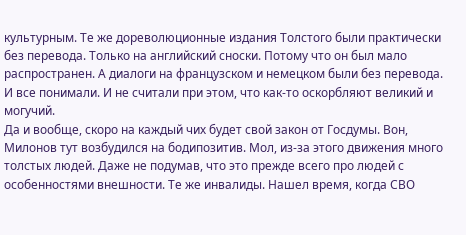культурным. Те же дореволюционные издания Толстого были практически без перевода. Только на английский сноски. Потому что он был мало распространен. А диалоги на французском и немецком были без перевода. И все понимали. И не считали при этом, что как-то оскорбляют великий и могучий.
Да и вообще, скоро на каждый чих будет свой закон от Госдумы. Вон, Милонов тут возбудился на бодипозитив. Мол, из-за этого движения много толстых людей. Даже не подумав, что это прежде всего про людей с особенностями внешности. Те же инвалиды. Нашел время, когда СВО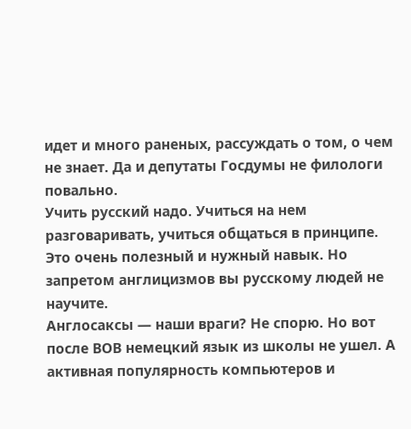идет и много раненых, рассуждать о том, о чем не знает. Да и депутаты Госдумы не филологи повально.
Учить русский надо. Учиться на нем разговаривать, учиться общаться в принципе. Это очень полезный и нужный навык. Но запретом англицизмов вы русскому людей не научите.
Англосаксы — наши враги? Не спорю. Но вот после ВОВ немецкий язык из школы не ушел. А активная популярность компьютеров и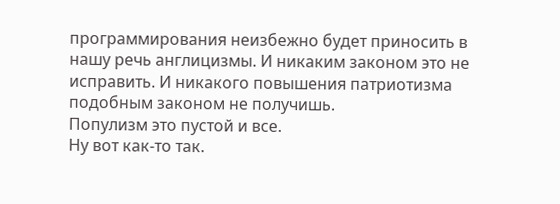программирования неизбежно будет приносить в нашу речь англицизмы. И никаким законом это не исправить. И никакого повышения патриотизма подобным законом не получишь.
Популизм это пустой и все.
Ну вот как-то так.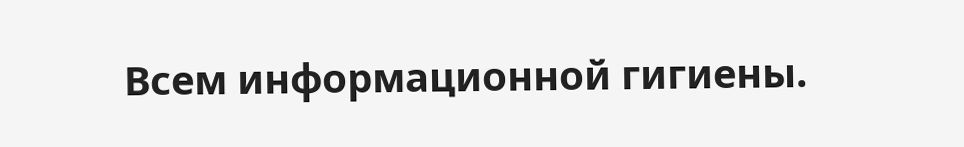Всем информационной гигиены.